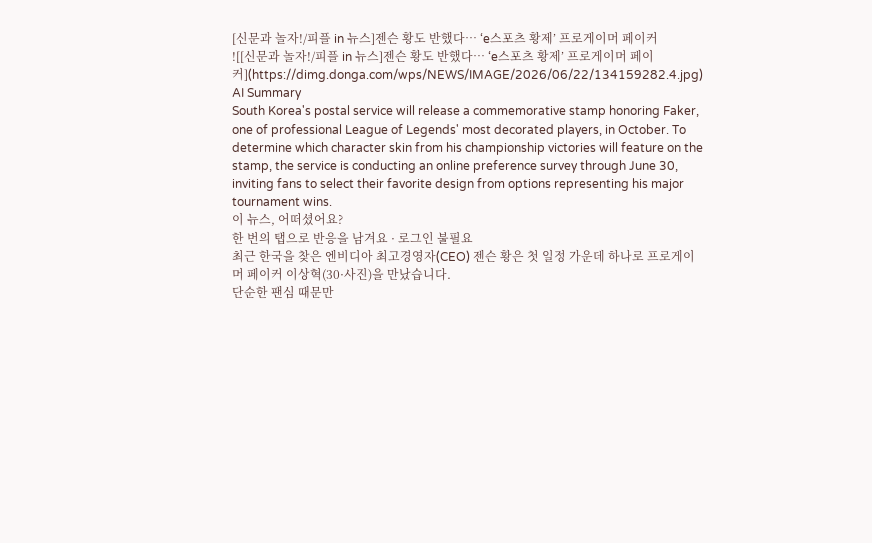[신문과 놀자!/피플 in 뉴스]젠슨 황도 반했다… ‘e스포츠 황제’ 프로게이머 페이커
![[신문과 놀자!/피플 in 뉴스]젠슨 황도 반했다… ‘e스포츠 황제’ 프로게이머 페이커](https://dimg.donga.com/wps/NEWS/IMAGE/2026/06/22/134159282.4.jpg)
AI Summary
South Korea's postal service will release a commemorative stamp honoring Faker, one of professional League of Legends' most decorated players, in October. To determine which character skin from his championship victories will feature on the stamp, the service is conducting an online preference survey through June 30, inviting fans to select their favorite design from options representing his major tournament wins.
이 뉴스, 어떠셨어요?
한 번의 탭으로 반응을 남겨요 · 로그인 불필요
최근 한국을 찾은 엔비디아 최고경영자(CEO) 젠슨 황은 첫 일정 가운데 하나로 프로게이머 페이커 이상혁(30·사진)을 만났습니다.
단순한 팬심 때문만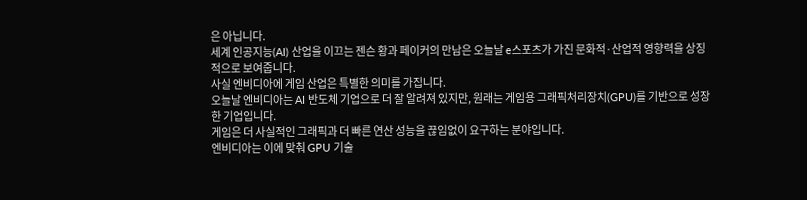은 아닙니다.
세계 인공지능(AI) 산업을 이끄는 젠슨 황과 페이커의 만남은 오늘날 e스포츠가 가진 문화적·산업적 영향력을 상징적으로 보여줍니다.
사실 엔비디아에 게임 산업은 특별한 의미를 가집니다.
오늘날 엔비디아는 AI 반도체 기업으로 더 잘 알려져 있지만, 원래는 게임용 그래픽처리장치(GPU)를 기반으로 성장한 기업입니다.
게임은 더 사실적인 그래픽과 더 빠른 연산 성능을 끊임없이 요구하는 분야입니다.
엔비디아는 이에 맞춰 GPU 기술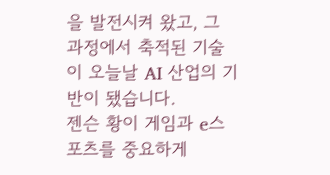을 발전시켜 왔고, 그 과정에서 축적된 기술이 오늘날 AI 산업의 기반이 됐습니다.
젠슨 황이 게임과 e스포츠를 중요하게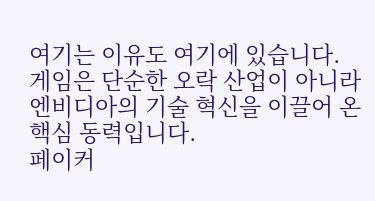여기는 이유도 여기에 있습니다.
게임은 단순한 오락 산업이 아니라 엔비디아의 기술 혁신을 이끌어 온 핵심 동력입니다.
페이커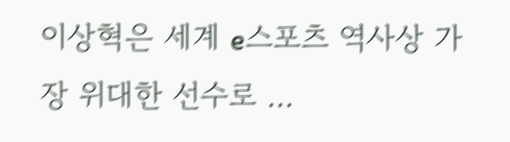이상혁은 세계 e스포츠 역사상 가장 위대한 선수로 ...